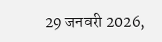29 जनवरी 2026,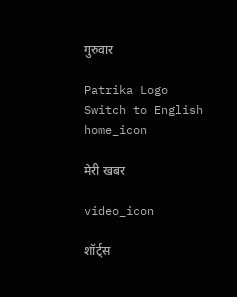गुरुवार

Patrika Logo
Switch to English
home_icon

मेरी खबर

video_icon

शॉर्ट्स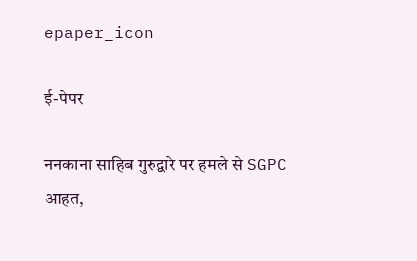epaper_icon

ई-पेपर

ननकाना साहिब गुरुद्वारे पर हमले से SGPC आहत,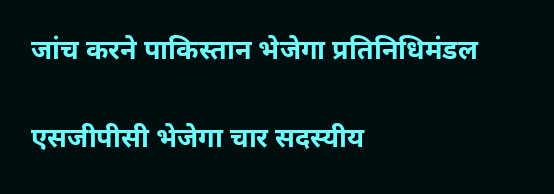जांच करने पाकिस्तान भेजेगा प्रतिनिधिमंडल

एसजीपीसी भेजेगा चार सदस्यीय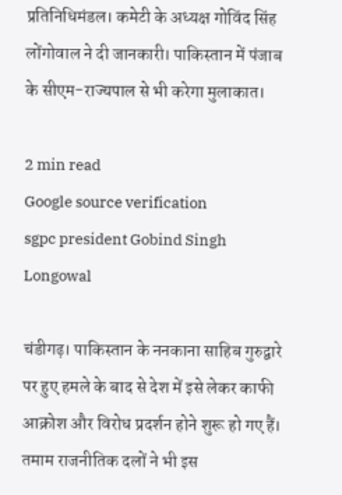प्रतिनिधिमंडल। कमेटी के अध्यक्ष गोविंद सिंह लोंगोवाल ने दी जानकारी। पाकिस्तान में पंजाब के सीएम-राज्यपाल से भी करेगा मुलाकात।

2 min read
Google source verification
sgpc president Gobind Singh Longowal

चंडीगढ़। पाकिस्तान के ननकाना साहिब गुरुद्वारे पर हुए हमले के बाद से देश में इसे लेकर काफी आक्रोश और विरोध प्रदर्शन होने शुरू हो गए हैं। तमाम राजनीतिक दलों ने भी इस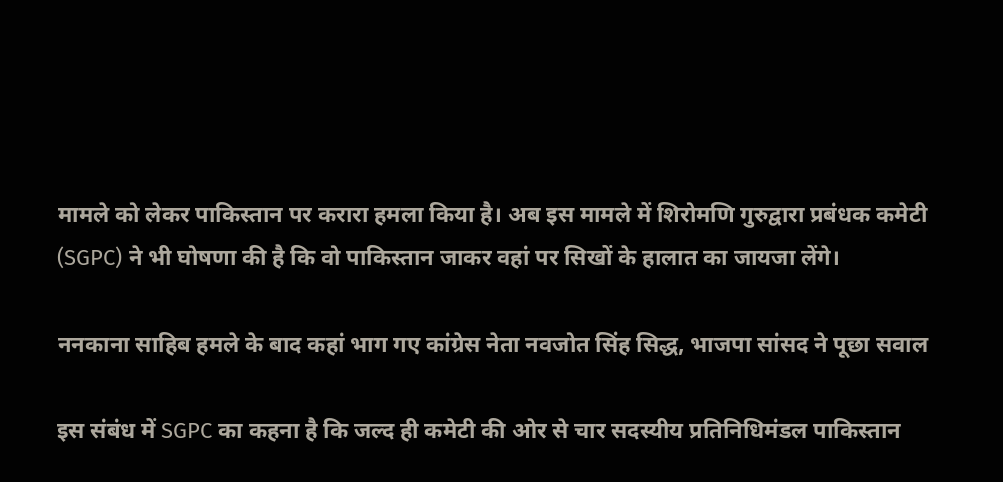मामले को लेकर पाकिस्तान पर करारा हमला किया है। अब इस मामले में शिरोमणि गुरुद्वारा प्रबंधक कमेटी (SGPC) ने भी घोषणा की है कि वो पाकिस्तान जाकर वहां पर सिखों के हालात का जायजा लेंगे।

ननकाना साहिब हमले के बाद कहां भाग गए कांग्रेस नेता नवजोत सिंह सिद्ध, भाजपा सांसद ने पूछा सवाल

इस संबंध में SGPC का कहना है कि जल्द ही कमेटी की ओर से चार सदस्यीय प्रतिनिधिमंडल पाकिस्तान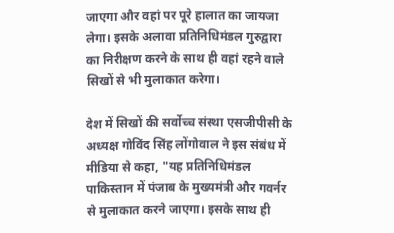जाएगा और वहां पर पूरे हालात का जायजा लेगा। इसके अलावा प्रतिनिधिमंडल गुरुद्वारा का निरीक्षण करने के साथ ही वहां रहने वाले सिखों से भी मुलाकात करेगा।

देश में सिखों की सर्वोच्च संस्था एसजीपीसी के अध्यक्ष गोविंद सिंह लोंगोवाल ने इस संबंध में मीडिया से कहा, "यह प्रतिनिधिमंडल पाकिस्तान में पंजाब के मुख्यमंत्री और गवर्नर से मुलाकात करने जाएगा। इसके साथ ही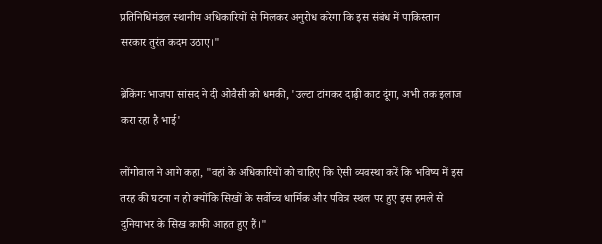प्रतिनिधिमंडल स्थानीय अधिकारियों से मिलकर अनुरोध करेगा कि इस संबंध में पाकिस्तान सरकार तुरंत कदम उठाए।"

ब्रेकिंगः भाजपा सांसद ने दी ओवैसी को धमकी, 'उल्टा टांगकर दाढ़ी काट दूंगा, अभी तक इलाज करा रहा है भाई'

लोंगोवाल ने आगे कहा, "वहां के अधिकारियों को चाहिए कि ऐसी व्यवस्था करें कि भविष्य में इस तरह की घटना न हो क्योंकि सिखों के सर्वोच्च धार्मिक और पवित्र स्थल पर हुए इस हमले से दुनियाभर के सिख काफी आहत हुए हैं।"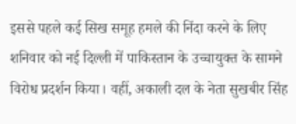इससे पहले कई सिख समूह हमले की निंदा करने के लिए शनिवार को नई दिल्ली में पाकिस्तान के उच्चायुक्त के सामने विरोध प्रदर्शन किया। वहीं, अकाली दल के नेता सुखबीर सिंह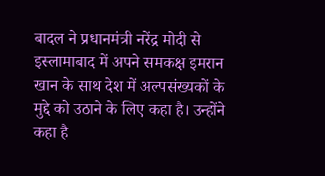बादल ने प्रधानमंत्री नरेंद्र मोदी से इस्लामाबाद में अपने समकक्ष इमरान खान के साथ देश में अल्पसंख्यकों के मुद्दे को उठाने के लिए कहा है। उन्होंने कहा है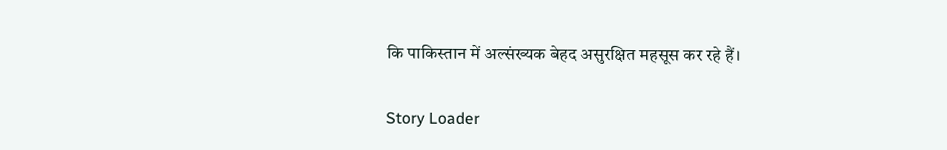कि पाकिस्तान में अल्संख्यक बेहद असुरक्षित महसूस कर रहे हैं।

Story Loader